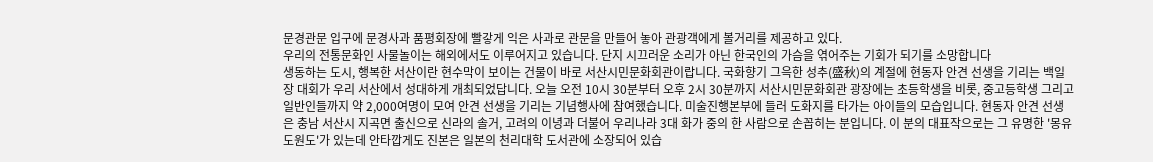문경관문 입구에 문경사과 품평회장에 빨갛게 익은 사과로 관문을 만들어 놓아 관광객에게 볼거리를 제공하고 있다.
우리의 전통문화인 사물놀이는 해외에서도 이루어지고 있습니다. 단지 시끄러운 소리가 아닌 한국인의 가슴을 엮어주는 기회가 되기를 소망합니다
생동하는 도시, 행복한 서산이란 현수막이 보이는 건물이 바로 서산시민문화회관이랍니다. 국화향기 그윽한 성추(盛秋)의 계절에 현동자 안견 선생을 기리는 백일장 대회가 우리 서산에서 성대하게 개최되었답니다. 오늘 오전 10시 30분부터 오후 2시 30분까지 서산시민문화회관 광장에는 초등학생을 비롯, 중고등학생 그리고 일반인들까지 약 2,000여명이 모여 안견 선생을 기리는 기념행사에 참여했습니다. 미술진행본부에 들러 도화지를 타가는 아이들의 모습입니다. 현동자 안견 선생은 충남 서산시 지곡면 출신으로 신라의 솔거, 고려의 이녕과 더불어 우리나라 3대 화가 중의 한 사람으로 손꼽히는 분입니다. 이 분의 대표작으로는 그 유명한 '몽유도원도'가 있는데 안타깝게도 진본은 일본의 천리대학 도서관에 소장되어 있습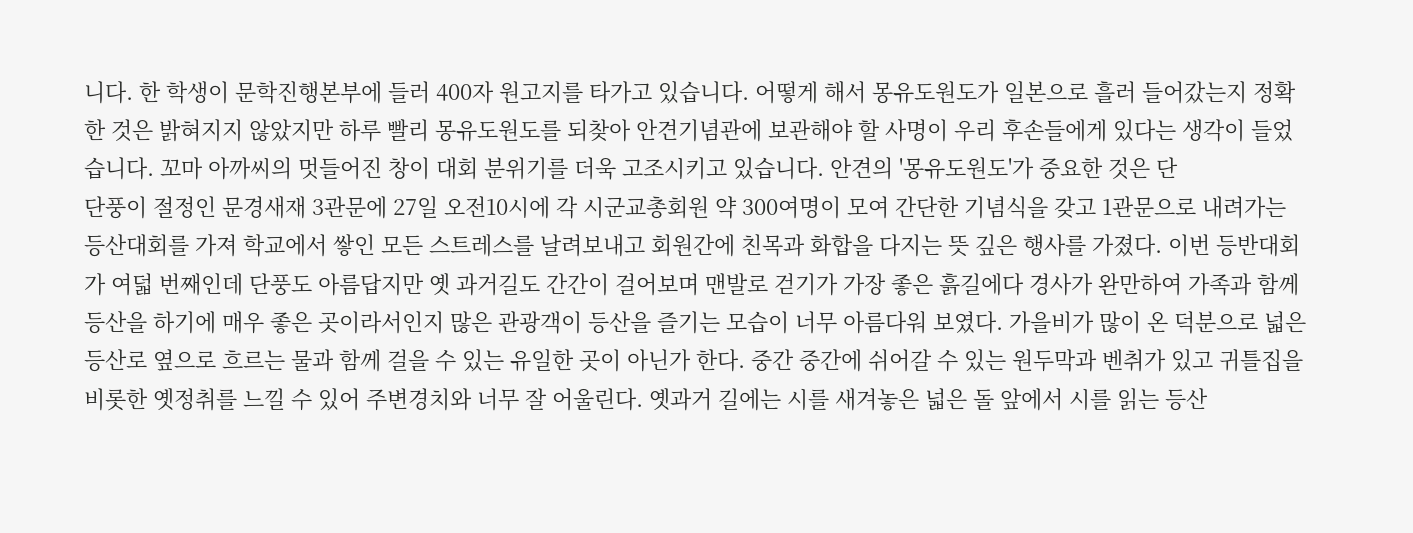니다. 한 학생이 문학진행본부에 들러 400자 원고지를 타가고 있습니다. 어떻게 해서 몽유도원도가 일본으로 흘러 들어갔는지 정확한 것은 밝혀지지 않았지만 하루 빨리 몽유도원도를 되찾아 안견기념관에 보관해야 할 사명이 우리 후손들에게 있다는 생각이 들었습니다. 꼬마 아까씨의 멋들어진 창이 대회 분위기를 더욱 고조시키고 있습니다. 안견의 '몽유도원도'가 중요한 것은 단
단풍이 절정인 문경새재 3관문에 27일 오전10시에 각 시군교총회원 약 300여명이 모여 간단한 기념식을 갖고 1관문으로 내려가는 등산대회를 가져 학교에서 쌓인 모든 스트레스를 날려보내고 회원간에 친목과 화합을 다지는 뜻 깊은 행사를 가졌다. 이번 등반대회가 여덟 번째인데 단풍도 아름답지만 옛 과거길도 간간이 걸어보며 맨발로 걷기가 가장 좋은 흙길에다 경사가 완만하여 가족과 함께 등산을 하기에 매우 좋은 곳이라서인지 많은 관광객이 등산을 즐기는 모습이 너무 아름다워 보였다. 가을비가 많이 온 덕분으로 넓은 등산로 옆으로 흐르는 물과 함께 걸을 수 있는 유일한 곳이 아닌가 한다. 중간 중간에 쉬어갈 수 있는 원두막과 벤취가 있고 귀틀집을 비롯한 옛정취를 느낄 수 있어 주변경치와 너무 잘 어울린다. 옛과거 길에는 시를 새겨놓은 넓은 돌 앞에서 시를 읽는 등산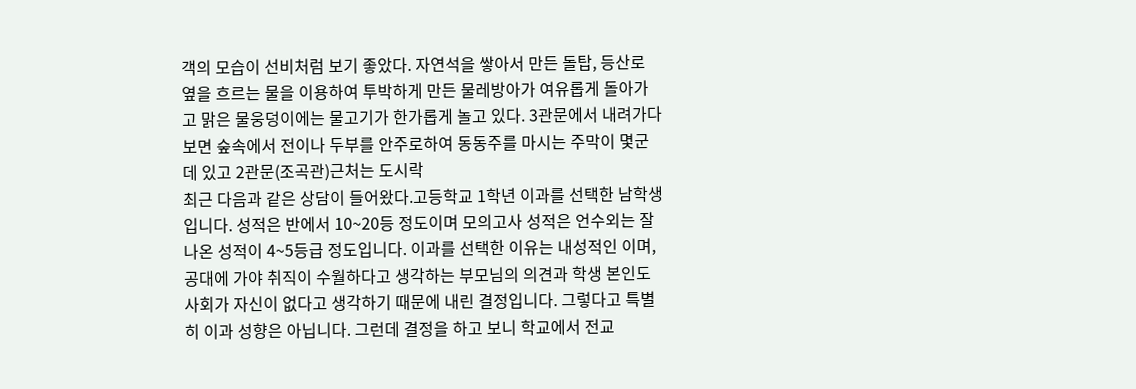객의 모습이 선비처럼 보기 좋았다. 자연석을 쌓아서 만든 돌탑, 등산로 옆을 흐르는 물을 이용하여 투박하게 만든 물레방아가 여유롭게 돌아가고 맑은 물웅덩이에는 물고기가 한가롭게 놀고 있다. 3관문에서 내려가다보면 숲속에서 전이나 두부를 안주로하여 동동주를 마시는 주막이 몇군데 있고 2관문(조곡관)근처는 도시락
최근 다음과 같은 상담이 들어왔다.고등학교 1학년 이과를 선택한 남학생입니다. 성적은 반에서 10~20등 정도이며 모의고사 성적은 언수외는 잘 나온 성적이 4~5등급 정도입니다. 이과를 선택한 이유는 내성적인 이며, 공대에 가야 취직이 수월하다고 생각하는 부모님의 의견과 학생 본인도 사회가 자신이 없다고 생각하기 때문에 내린 결정입니다. 그렇다고 특별히 이과 성향은 아닙니다. 그런데 결정을 하고 보니 학교에서 전교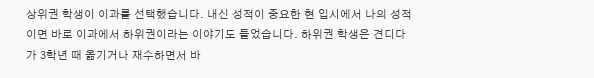상위권 학생이 이과를 선택했습니다. 내신 성적이 중요한 현 입시에서 나의 성적이면 바로 이과에서 하위권이라는 이야기도 들었습니다. 하위권 학생은 견디다가 3학년 때 옮기거나 재수하면서 바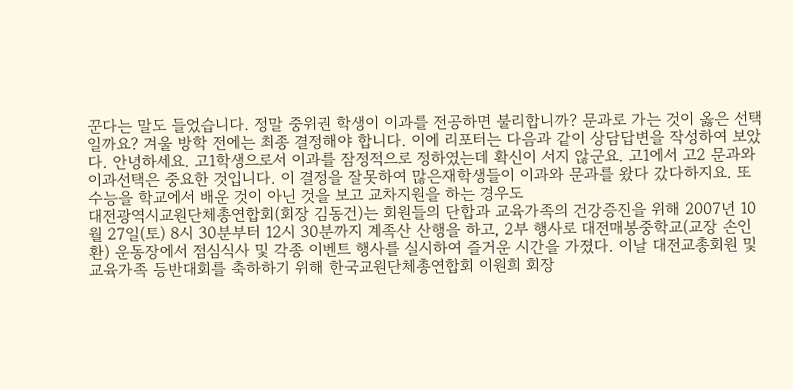꾼다는 말도 들었습니다. 정말 중위권 학생이 이과를 전공하면 불리합니까? 문과로 가는 것이 옳은 선택일까요? 겨울 방학 전에는 최종 결정해야 합니다. 이에 리포터는 다음과 같이 상담답변을 작성하여 보았다. 안녕하세요. 고1학생으로서 이과를 잠정적으로 정하였는데 확신이 서지 않군요. 고1에서 고2 문과와 이과선택은 중요한 것입니다. 이 결정을 잘못하여 많은재학생들이 이과와 문과를 왔다 갔다하지요. 또 수능을 학교에서 배운 것이 아닌 것을 보고 교차지원을 하는 경우도
대전광역시교원단체총연합회(회장 김동건)는 회원들의 단합과 교육가족의 건강증진을 위해 2007년 10월 27일(토) 8시 30분부터 12시 30분까지 계족산 산행을 하고, 2부 행사로 대전매봉중학교(교장 손인환) 운동장에서 점심식사 및 각종 이벤트 행사를 실시하여 즐거운 시간을 가졌다. 이날 대전교총회원 및 교육가족 등반대회를 축하하기 위해 한국교원단체총연합회 이원희 회장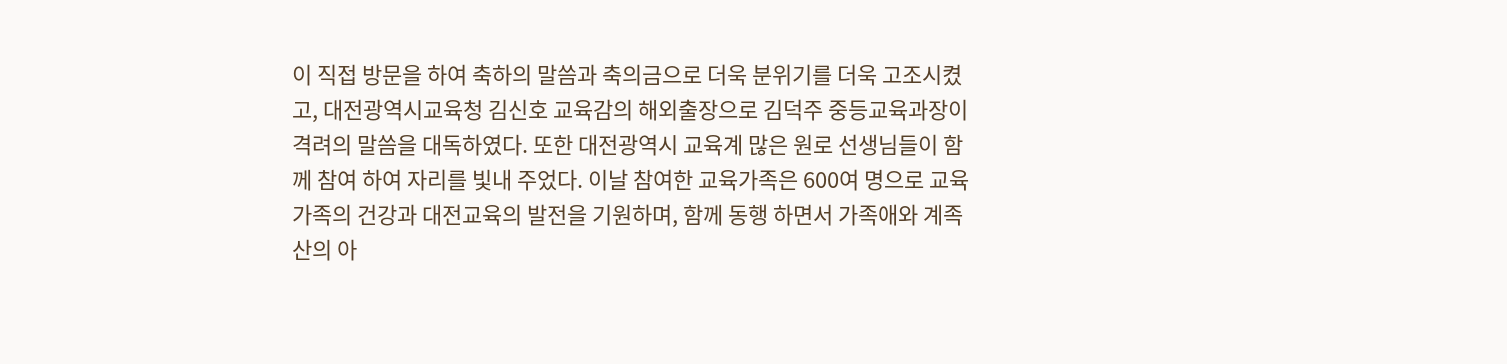이 직접 방문을 하여 축하의 말씀과 축의금으로 더욱 분위기를 더욱 고조시켰고, 대전광역시교육청 김신호 교육감의 해외출장으로 김덕주 중등교육과장이 격려의 말씀을 대독하였다. 또한 대전광역시 교육계 많은 원로 선생님들이 함께 참여 하여 자리를 빛내 주었다. 이날 참여한 교육가족은 600여 명으로 교육가족의 건강과 대전교육의 발전을 기원하며, 함께 동행 하면서 가족애와 계족산의 아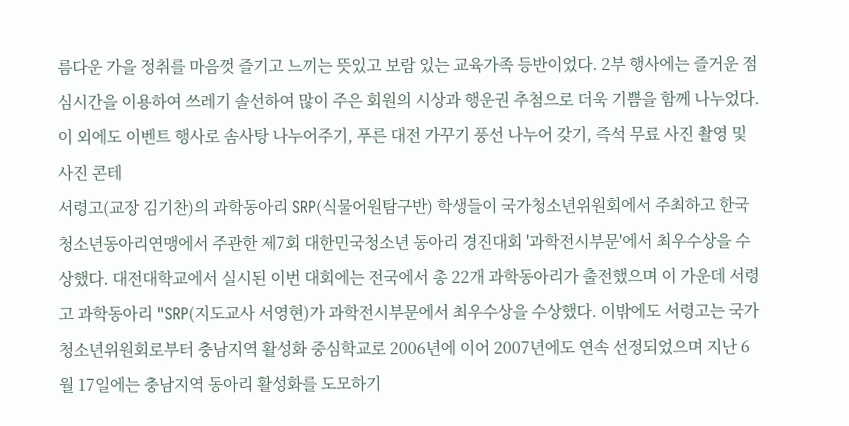름다운 가을 정취를 마음껏 즐기고 느끼는 뜻있고 보람 있는 교육가족 등반이었다. 2부 행사에는 즐거운 점심시간을 이용하여 쓰레기 솔선하여 많이 주은 회원의 시상과 행운권 추첨으로 더욱 기쁨을 함께 나누었다. 이 외에도 이벤트 행사로 솜사탕 나누어주기, 푸른 대전 가꾸기 풍선 나누어 갖기, 즉석 무료 사진 촬영 및 사진 콘테
서령고(교장 김기찬)의 과학동아리 SRP(식물어원탐구반) 학생들이 국가청소년위원회에서 주최하고 한국청소년동아리연맹에서 주관한 제7회 대한민국청소년 동아리 경진대회 '과학전시부문'에서 최우수상을 수상했다. 대전대학교에서 실시된 이번 대회에는 전국에서 총 22개 과학동아리가 출전했으며 이 가운데 서령고 과학동아리 "SRP(지도교사 서영현)가 과학전시부문에서 최우수상을 수상했다. 이밖에도 서령고는 국가청소년위원회로부터 충남지역 활성화 중심학교로 2006년에 이어 2007년에도 연속 선정되었으며 지난 6월 17일에는 충남지역 동아리 활성화를 도모하기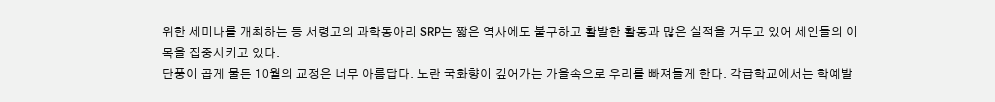위한 세미나를 개최하는 등 서령고의 과학동아리 SRP는 짧은 역사에도 불구하고 활발한 활동과 많은 실적을 거두고 있어 세인들의 이목을 집중시키고 있다.
단풍이 곱게 물든 10월의 교정은 너무 아름답다. 노란 국화향이 깊어가는 가을속으로 우리를 빠져들게 한다. 각급학교에서는 학예발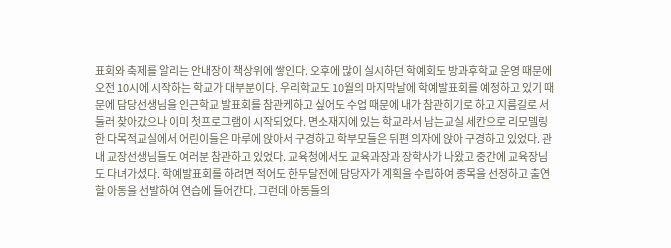표회와 축제를 알리는 안내장이 책상위에 쌓인다. 오후에 많이 실시하던 학예회도 방과후학교 운영 때문에 오전 10시에 시작하는 학교가 대부분이다. 우리학교도 10월의 마지막날에 학예발표회를 예정하고 있기 때문에 담당선생님을 인근학교 발표회를 참관케하고 싶어도 수업 때문에 내가 참관히기로 하고 지름길로 서둘러 찾아갔으나 이미 첫프로그램이 시작되었다. 면소재지에 있는 학교라서 남는교실 세칸으로 리모델링한 다목적교실에서 어린이들은 마루에 앉아서 구경하고 학부모들은 뒤편 의자에 앉아 구경하고 있었다. 관내 교장선생님들도 여러분 참관하고 있었다. 교육청에서도 교육과장과 장학사가 나왔고 중간에 교육장님도 다녀가셨다. 학예발표회를 하려면 적어도 한두달전에 담당자가 계획을 수립하여 종목을 선정하고 출연할 아동을 선발하여 연습에 들어간다. 그런데 아동들의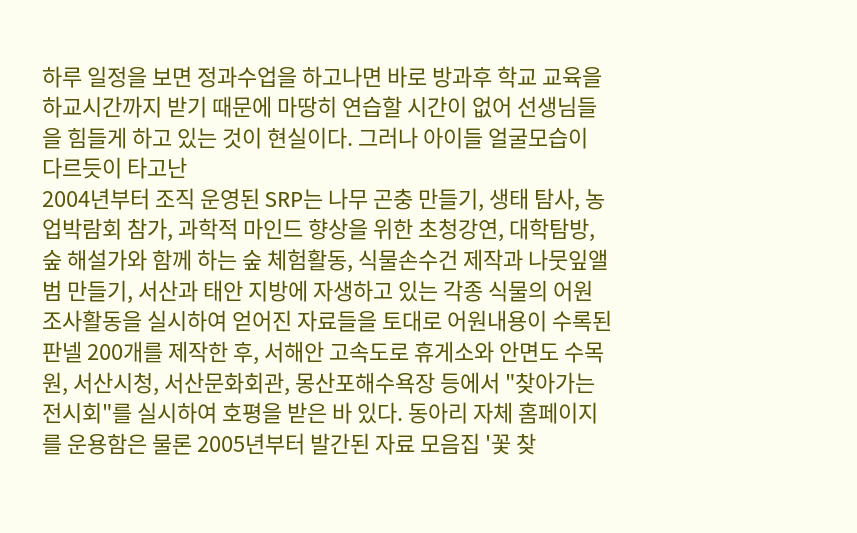하루 일정을 보면 정과수업을 하고나면 바로 방과후 학교 교육을 하교시간까지 받기 때문에 마땅히 연습할 시간이 없어 선생님들을 힘들게 하고 있는 것이 현실이다. 그러나 아이들 얼굴모습이 다르듯이 타고난
2004년부터 조직 운영된 SRP는 나무 곤충 만들기, 생태 탐사, 농업박람회 참가, 과학적 마인드 향상을 위한 초청강연, 대학탐방, 숲 해설가와 함께 하는 숲 체험활동, 식물손수건 제작과 나뭇잎앨범 만들기, 서산과 태안 지방에 자생하고 있는 각종 식물의 어원조사활동을 실시하여 얻어진 자료들을 토대로 어원내용이 수록된 판넬 200개를 제작한 후, 서해안 고속도로 휴게소와 안면도 수목원, 서산시청, 서산문화회관, 몽산포해수욕장 등에서 "찾아가는 전시회"를 실시하여 호평을 받은 바 있다. 동아리 자체 홈페이지를 운용함은 물론 2005년부터 발간된 자료 모음집 '꽃 찾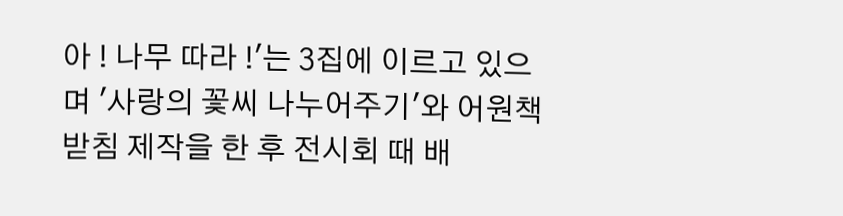아 ! 나무 따라 !'는 3집에 이르고 있으며 '사랑의 꽃씨 나누어주기'와 어원책받침 제작을 한 후 전시회 때 배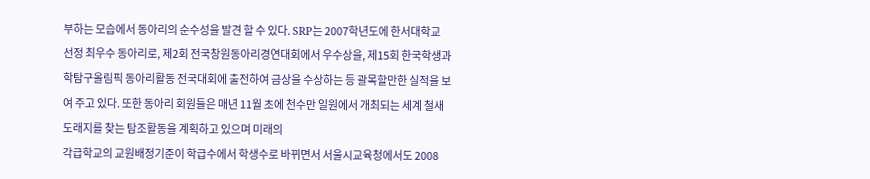부하는 모습에서 동아리의 순수성을 발견 할 수 있다. SRP는 2007학년도에 한서대학교 선정 최우수 동아리로, 제2회 전국창원동아리경연대회에서 우수상을, 제15회 한국학생과학탐구올림픽 동아리활동 전국대회에 출전하여 금상을 수상하는 등 괄목할만한 실적을 보여 주고 있다. 또한 동아리 회원들은 매년 11월 초에 천수만 일원에서 개최되는 세계 철새도래지를 찾는 탐조활동을 계획하고 있으며 미래의
각급학교의 교원배정기준이 학급수에서 학생수로 바뀌면서 서울시교육청에서도 2008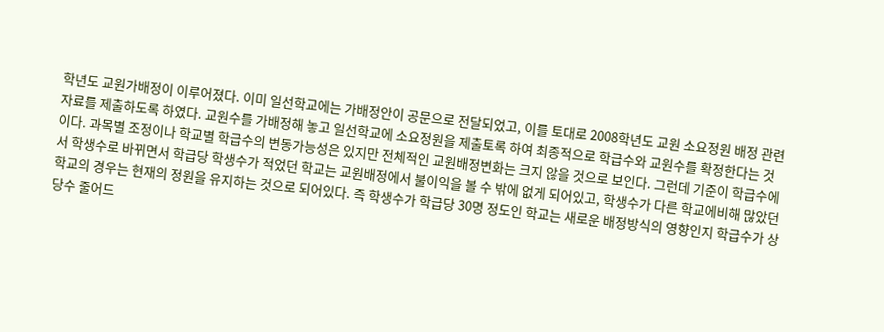학년도 교원가배정이 이루어졌다. 이미 일선학교에는 가배정안이 공문으로 전달되었고, 이를 토대로 2008학년도 교원 소요정원 배정 관련 자료를 제출하도록 하였다. 교원수를 가배정해 놓고 일선학교에 소요정원을 제출토록 하여 최종적으로 학급수와 교원수를 확정한다는 것이다. 과목별 조정이나 학교별 학급수의 변동가능성은 있지만 전체적인 교원배정변화는 크지 않을 것으로 보인다. 그런데 기준이 학급수에서 학생수로 바뀌면서 학급당 학생수가 적었던 학교는 교원배정에서 불이익을 볼 수 밖에 없게 되어있고, 학생수가 다른 학교에비해 많았던 학교의 경우는 현재의 정원을 유지하는 것으로 되어있다. 즉 학생수가 학급당 30명 정도인 학교는 새로운 배정방식의 영향인지 학급수가 상당수 줄어드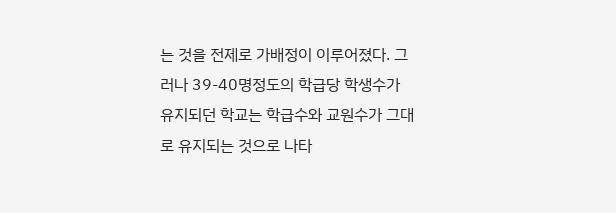는 것을 전제로 가배정이 이루어졌다. 그러나 39-40명정도의 학급당 학생수가 유지되던 학교는 학급수와 교원수가 그대로 유지되는 것으로 나타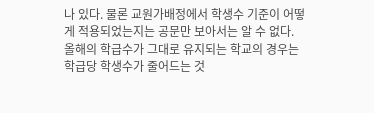나 있다. 물론 교원가배정에서 학생수 기준이 어떻게 적용되었는지는 공문만 보아서는 알 수 없다. 올해의 학급수가 그대로 유지되는 학교의 경우는 학급당 학생수가 줄어드는 것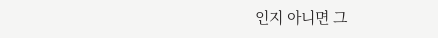인지 아니면 그